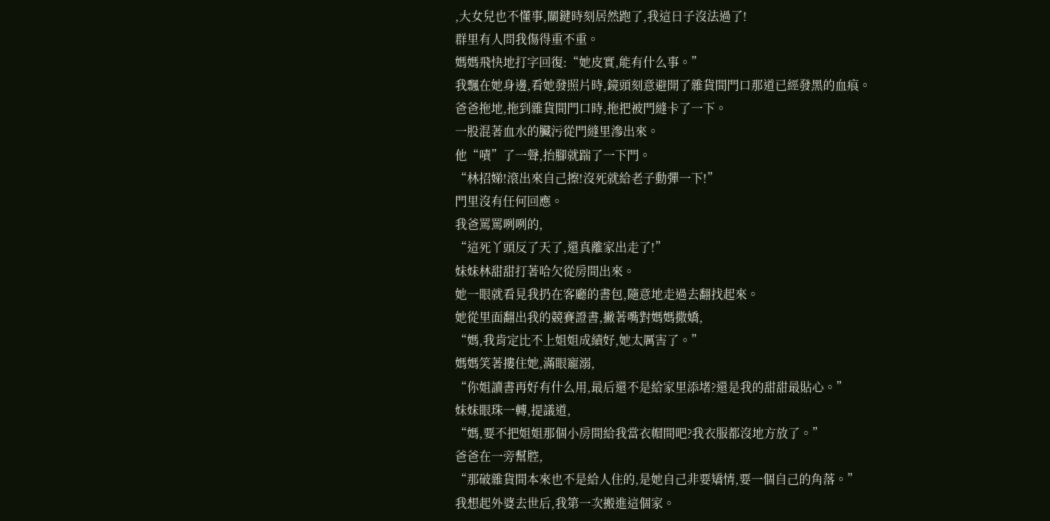,大女兒也不懂事,關鍵時刻居然跑了,我這日子沒法過了!
群里有人問我傷得重不重。
媽媽飛快地打字回復:“她皮實,能有什么事。”
我飄在她身邊,看她發照片時,鏡頭刻意避開了雜貨間門口那道已經發黑的血痕。
爸爸拖地,拖到雜貨間門口時,拖把被門縫卡了一下。
一股混著血水的臟污從門縫里滲出來。
他“嘖”了一聲,抬腳就踹了一下門。
“林招娣!滾出來自己擦!沒死就給老子動彈一下!”
門里沒有任何回應。
我爸罵罵咧咧的,
“這死丫頭反了天了,還真離家出走了!”
妹妹林甜甜打著哈欠從房間出來。
她一眼就看見我扔在客廳的書包,隨意地走過去翻找起來。
她從里面翻出我的競賽證書,撇著嘴對媽媽撒嬌,
“媽,我肯定比不上姐姐成績好,她太厲害了。”
媽媽笑著摟住她,滿眼寵溺,
“你姐讀書再好有什么用,最后還不是給家里添堵?還是我的甜甜最貼心。”
妹妹眼珠一轉,提議道,
“媽,要不把姐姐那個小房間給我當衣帽間吧?我衣服都沒地方放了。”
爸爸在一旁幫腔,
“那破雜貨間本來也不是給人住的,是她自己非要矯情,要一個自己的角落。”
我想起外婆去世后,我第一次搬進這個家。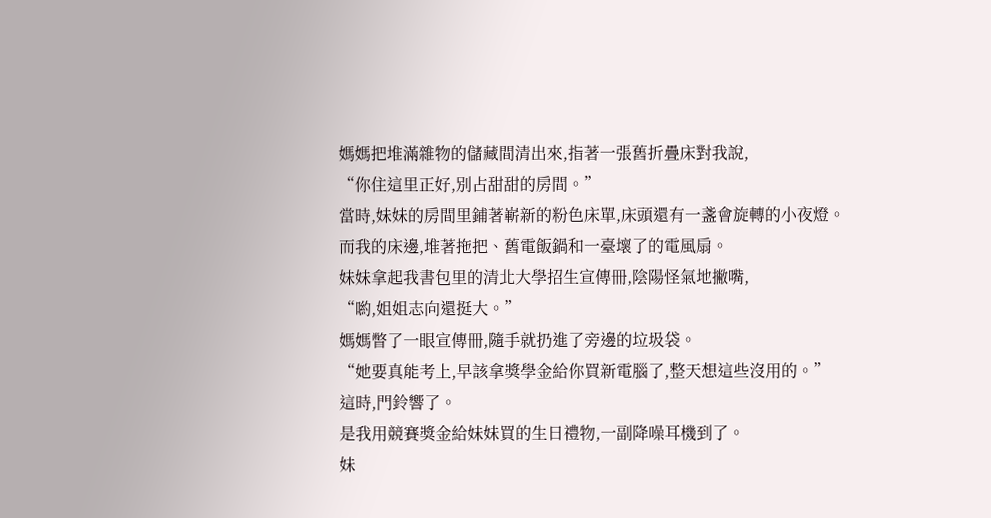媽媽把堆滿雜物的儲藏間清出來,指著一張舊折疊床對我說,
“你住這里正好,別占甜甜的房間。”
當時,妹妹的房間里鋪著嶄新的粉色床單,床頭還有一盞會旋轉的小夜燈。
而我的床邊,堆著拖把、舊電飯鍋和一臺壞了的電風扇。
妹妹拿起我書包里的清北大學招生宣傳冊,陰陽怪氣地撇嘴,
“喲,姐姐志向還挺大。”
媽媽瞥了一眼宣傳冊,隨手就扔進了旁邊的垃圾袋。
“她要真能考上,早該拿獎學金給你買新電腦了,整天想這些沒用的。”
這時,門鈴響了。
是我用競賽獎金給妹妹買的生日禮物,一副降噪耳機到了。
妹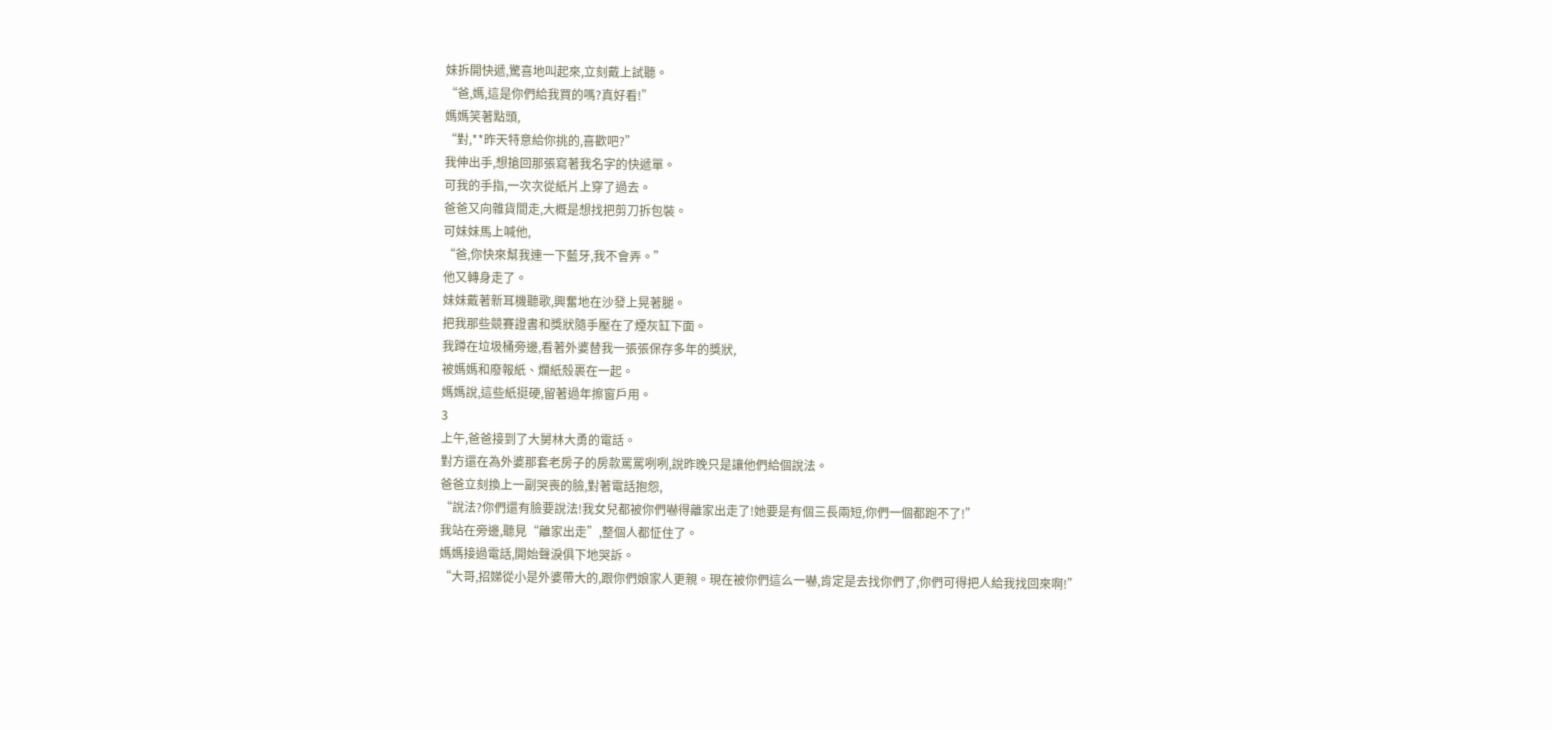妹拆開快遞,驚喜地叫起來,立刻戴上試聽。
“爸,媽,這是你們給我買的嗎?真好看!”
媽媽笑著點頭,
“對,**昨天特意給你挑的,喜歡吧?”
我伸出手,想搶回那張寫著我名字的快遞單。
可我的手指,一次次從紙片上穿了過去。
爸爸又向雜貨間走,大概是想找把剪刀拆包裝。
可妹妹馬上喊他,
“爸,你快來幫我連一下藍牙,我不會弄。”
他又轉身走了。
妹妹戴著新耳機聽歌,興奮地在沙發上晃著腿。
把我那些競賽證書和獎狀隨手壓在了煙灰缸下面。
我蹲在垃圾桶旁邊,看著外婆替我一張張保存多年的獎狀,
被媽媽和廢報紙、爛紙殼裹在一起。
媽媽說,這些紙挺硬,留著過年擦窗戶用。
3
上午,爸爸接到了大舅林大勇的電話。
對方還在為外婆那套老房子的房款罵罵咧咧,說昨晚只是讓他們給個說法。
爸爸立刻換上一副哭喪的臉,對著電話抱怨,
“說法?你們還有臉要說法!我女兒都被你們嚇得離家出走了!她要是有個三長兩短,你們一個都跑不了!”
我站在旁邊,聽見“離家出走”,整個人都怔住了。
媽媽接過電話,開始聲淚俱下地哭訴。
“大哥,招娣從小是外婆帶大的,跟你們娘家人更親。現在被你們這么一嚇,肯定是去找你們了,你們可得把人給我找回來啊!”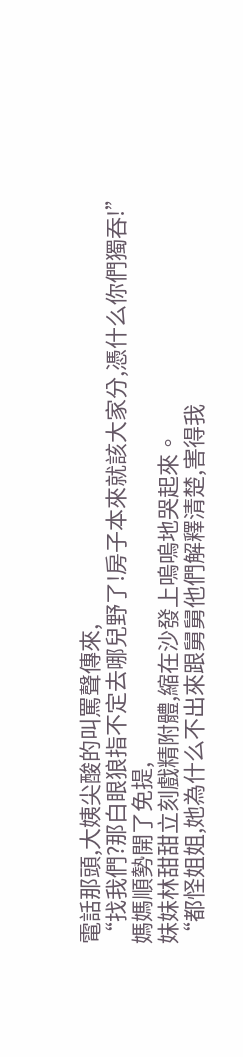電話那頭,大姨尖酸的叫罵聲傳來,
“找我們?那白眼狼指不定去哪兒野了!房子本來就該大家分,憑什么你們獨吞!”
媽媽順勢開了免提,
妹妹林甜甜立刻戲精附體,縮在沙發上嗚嗚地哭起來。
“都怪姐姐,她為什么不出來跟舅舅他們解釋清楚,害得我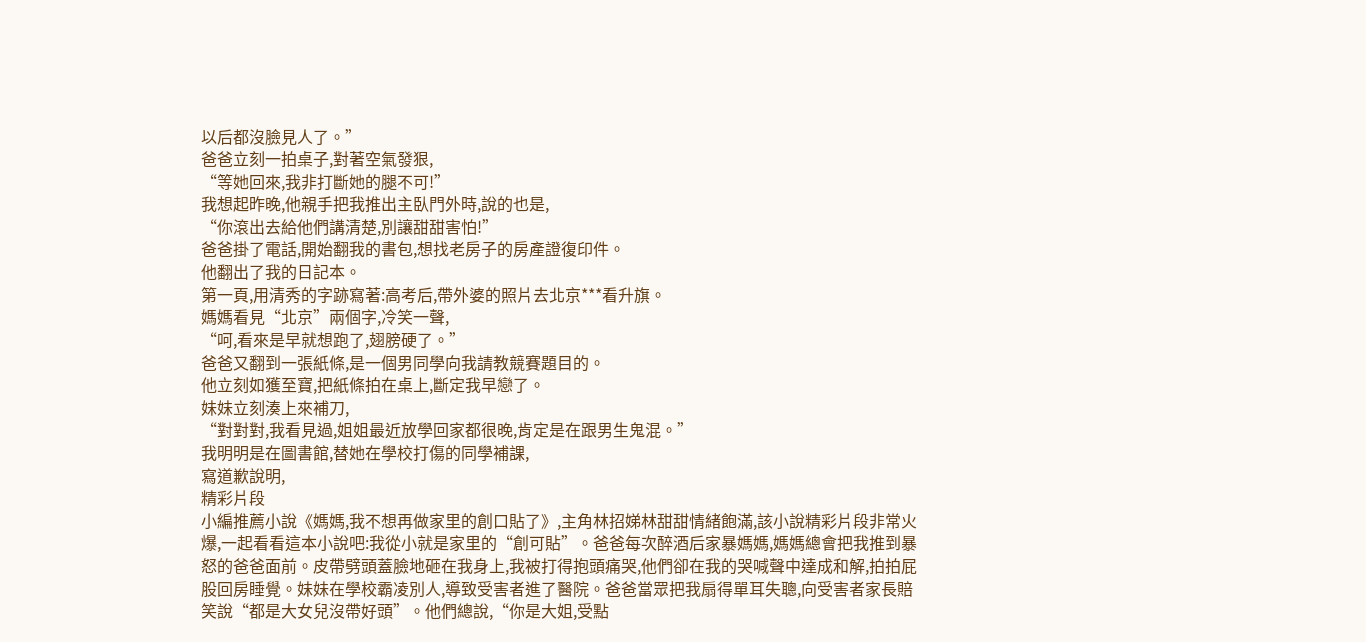以后都沒臉見人了。”
爸爸立刻一拍桌子,對著空氣發狠,
“等她回來,我非打斷她的腿不可!”
我想起昨晚,他親手把我推出主臥門外時,說的也是,
“你滾出去給他們講清楚,別讓甜甜害怕!”
爸爸掛了電話,開始翻我的書包,想找老房子的房產證復印件。
他翻出了我的日記本。
第一頁,用清秀的字跡寫著:高考后,帶外婆的照片去北京***看升旗。
媽媽看見“北京”兩個字,冷笑一聲,
“呵,看來是早就想跑了,翅膀硬了。”
爸爸又翻到一張紙條,是一個男同學向我請教競賽題目的。
他立刻如獲至寶,把紙條拍在桌上,斷定我早戀了。
妹妹立刻湊上來補刀,
“對對對,我看見過,姐姐最近放學回家都很晚,肯定是在跟男生鬼混。”
我明明是在圖書館,替她在學校打傷的同學補課,
寫道歉說明,
精彩片段
小編推薦小說《媽媽,我不想再做家里的創口貼了》,主角林招娣林甜甜情緒飽滿,該小說精彩片段非常火爆,一起看看這本小說吧:我從小就是家里的“創可貼”。爸爸每次醉酒后家暴媽媽,媽媽總會把我推到暴怒的爸爸面前。皮帶劈頭蓋臉地砸在我身上,我被打得抱頭痛哭,他們卻在我的哭喊聲中達成和解,拍拍屁股回房睡覺。妹妹在學校霸凌別人,導致受害者進了醫院。爸爸當眾把我扇得單耳失聰,向受害者家長賠笑說“都是大女兒沒帶好頭”。他們總說,“你是大姐,受點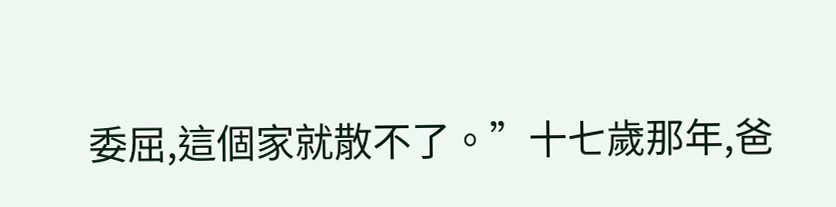委屈,這個家就散不了。”十七歲那年,爸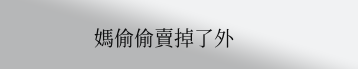媽偷偷賣掉了外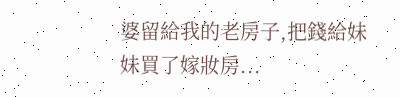婆留給我的老房子,把錢給妹妹買了嫁妝房...